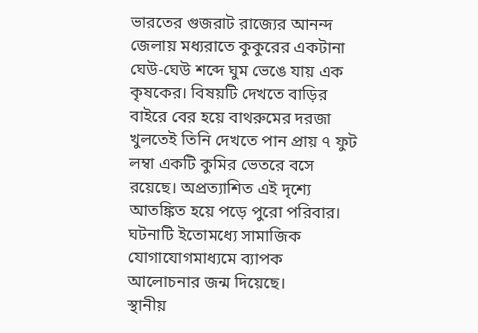ভারতের গুজরাট রাজ্যের আনন্দ জেলায় মধ্যরাতে কুকুরের একটানা ঘেউ-ঘেউ শব্দে ঘুম ভেঙে যায় এক কৃষকের। বিষয়টি দেখতে বাড়ির বাইরে বের হয়ে বাথরুমের দরজা খুলতেই তিনি দেখতে পান প্রায় ৭ ফুট লম্বা একটি কুমির ভেতরে বসে রয়েছে। অপ্রত্যাশিত এই দৃশ্যে আতঙ্কিত হয়ে পড়ে পুরো পরিবার। ঘটনাটি ইতোমধ্যে সামাজিক যোগাযোগমাধ্যমে ব্যাপক আলোচনার জন্ম দিয়েছে।
স্থানীয়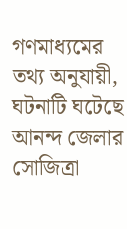গণমাধ্যমের তথ্য অনুযায়ী, ঘটনাটি ঘটেছে আনন্দ জেলার সোজিত্রা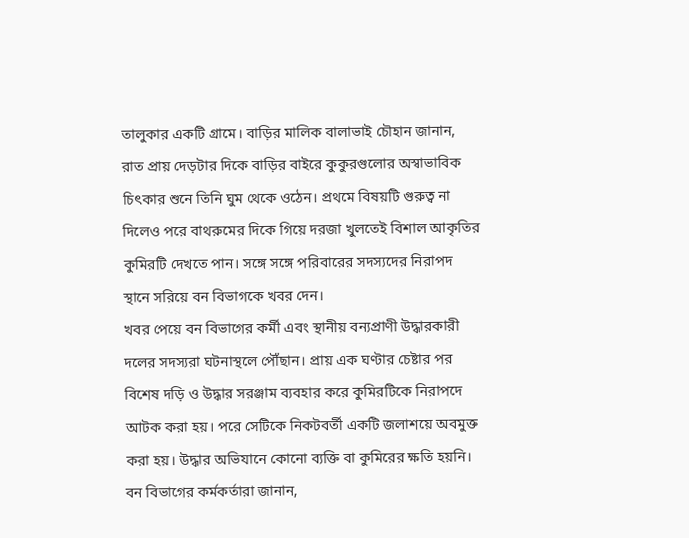তালুকার একটি গ্রামে। বাড়ির মালিক বালাভাই চৌহান জানান, রাত প্রায় দেড়টার দিকে বাড়ির বাইরে কুকুরগুলোর অস্বাভাবিক চিৎকার শুনে তিনি ঘুম থেকে ওঠেন। প্রথমে বিষয়টি গুরুত্ব না দিলেও পরে বাথরুমের দিকে গিয়ে দরজা খুলতেই বিশাল আকৃতির কুমিরটি দেখতে পান। সঙ্গে সঙ্গে পরিবারের সদস্যদের নিরাপদ স্থানে সরিয়ে বন বিভাগকে খবর দেন।
খবর পেয়ে বন বিভাগের কর্মী এবং স্থানীয় বন্যপ্রাণী উদ্ধারকারী দলের সদস্যরা ঘটনাস্থলে পৌঁছান। প্রায় এক ঘণ্টার চেষ্টার পর বিশেষ দড়ি ও উদ্ধার সরঞ্জাম ব্যবহার করে কুমিরটিকে নিরাপদে আটক করা হয়। পরে সেটিকে নিকটবর্তী একটি জলাশয়ে অবমুক্ত করা হয়। উদ্ধার অভিযানে কোনো ব্যক্তি বা কুমিরের ক্ষতি হয়নি।
বন বিভাগের কর্মকর্তারা জানান,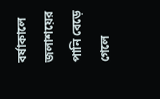বর্ষাকালে জলাশয়ের পানি বেড়ে গেলে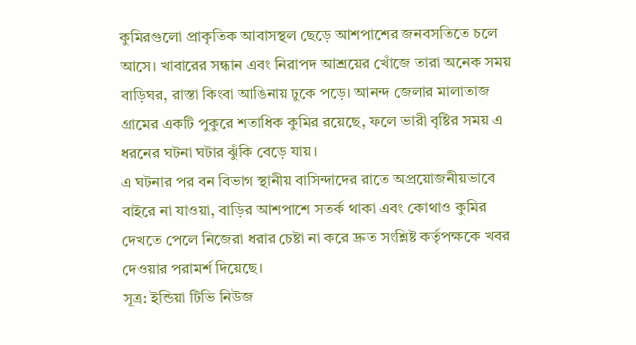কুমিরগুলো প্রাকৃতিক আবাসস্থল ছেড়ে আশপাশের জনবসতিতে চলে আসে। খাবারের সন্ধান এবং নিরাপদ আশ্রয়ের খোঁজে তারা অনেক সময় বাড়িঘর, রাস্তা কিংবা আঙিনায় ঢুকে পড়ে। আনন্দ জেলার মালাতাজ গ্রামের একটি পুকুরে শতাধিক কুমির রয়েছে, ফলে ভারী বৃষ্টির সময় এ ধরনের ঘটনা ঘটার ঝুঁকি বেড়ে যায়।
এ ঘটনার পর বন বিভাগ স্থানীয় বাসিন্দাদের রাতে অপ্রয়োজনীয়ভাবে বাইরে না যাওয়া, বাড়ির আশপাশে সতর্ক থাকা এবং কোথাও কুমির দেখতে পেলে নিজেরা ধরার চেষ্টা না করে দ্রুত সংশ্লিষ্ট কর্তৃপক্ষকে খবর দেওয়ার পরামর্শ দিয়েছে।
সূত্র: ইন্ডিয়া টিভি নিউজ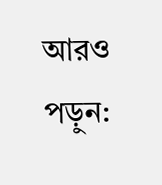আরও পড়ুন: